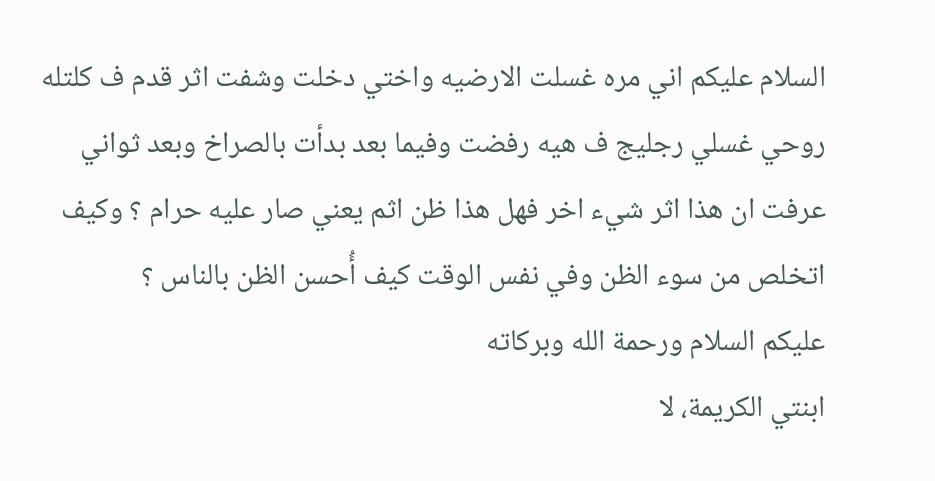السلام عليكم اني مره غسلت الارضيه واختي دخلت وشفت اثر قدم ف كلتله روحي غسلي رجليج ف هيه رفضت وفيما بعد بدأت بالصراخ وبعد ثواني عرفت ان هذا اثر شيء اخر فهل هذا ظن اثم يعني صار عليه حرام ؟ وكيف اتخلص من سوء الظن وفي نفس الوقت كيف أُحسن الظن بالناس ؟
عليكم السلام ورحمة الله وبركاته
ابنتي الكريمة، لا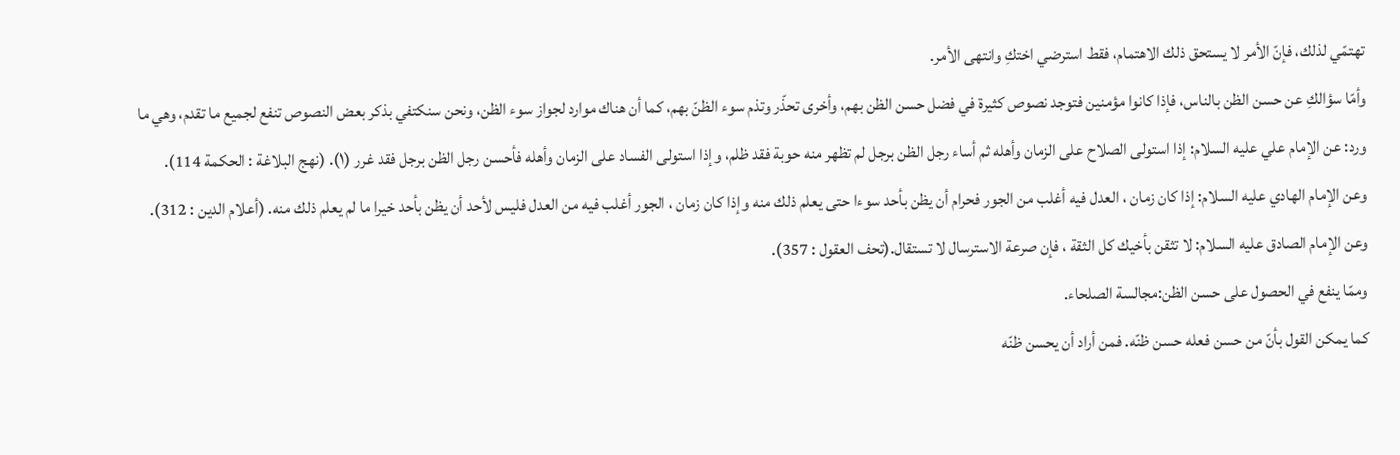تهتمّي لذلك، فإنّ الأمر لا يستحق ذلك الاهتمام، فقط استرضي اختكِ وانتهى الأمر.
وأمّا سؤالكِ عن حسن الظن بالناس، فإذا كانوا مؤمنين فتوجد نصوص كثيرة في فضل حسن الظن بهم، وأخرى تحذّر وتذم سوء الظنّ بهم، كما أن هناك موارد لجواز سوء الظن، ونحن سنكتفي بذكر بعض النصوص تنفع لجميع ما تقدم، وهي ما ورد: عن الإمام علي عليه السلام: إذا استولى الصلاح على الزمان وأهله ثم أساء رجل الظن برجل لم تظهر منه حوبة فقد ظلم، وإذا استولى الفساد على الزمان وأهله فأحسن رجل الظن برجل فقد غرر (١). (نهج البلاغة : الحكمة 114).
وعن الإمام الهادي عليه السلام: إذا كان زمان ، العدل فيه أغلب من الجور فحرام أن يظن بأحد سوءا حتى يعلم ذلك منه وإذا كان زمان ، الجور أغلب فيه من العدل فليس لأحد أن يظن بأحد خيرا ما لم يعلم ذلك منه. (أعلام الدين : 312).
وعن الإمام الصادق عليه السلام: لا تثقن بأخيك كل الثقة ، فإن صرعة الاسترسال لا تستقال.(تحف العقول : 357).
وممّا ينفع في الحصول على حسن الظن:مجالسة الصلحاء.
كما يمكن القول بأنّ من حسن فعله حسن ظنّه. فمن أراد أن يحسن ظنّه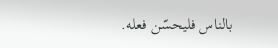بالناس فليحسّن فعله.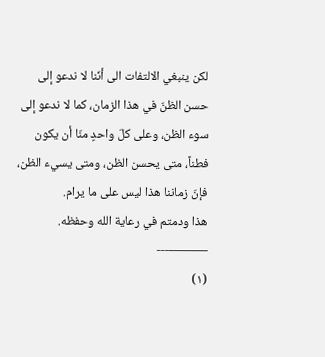لكن ينبغي الالتفات الى أنّنا لا ندعو إلى حسن الظنّ في هذا الزمان، كما لا ندعو إلى سوء الظن، وعلى كلّ واحدٍ منّا أن يكون فطناً، متى يحسن الظن، ومتى يسيء الظن، فإنّ زماننا هذا ليس على ما يرام.
هذا ودمتم في رعاية الله وحفظه.
———---
(١)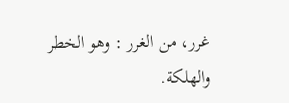غرر، من الغرر : وهو الخطر والهلكة.